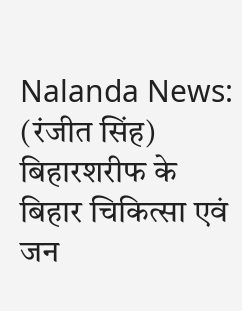Nalanda News: (रंजीत सिंह) बिहारशरीफ के बिहार चिकित्सा एवं जन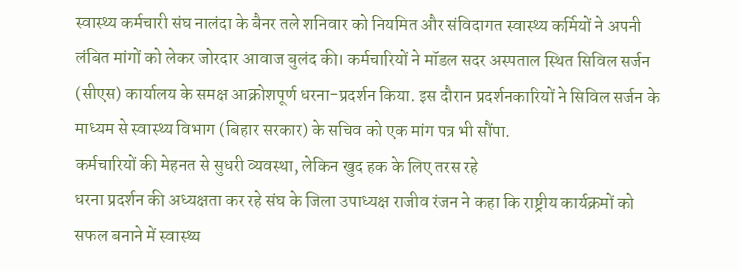स्वास्थ्य कर्मचारी संघ नालंदा के बैनर तले शनिवार को नियमित और संविदागत स्वास्थ्य कर्मियों ने अपनी लंबित मांगों को लेकर जोरदार आवाज बुलंद की। कर्मचारियों ने मॉडल सदर अस्पताल स्थित सिविल सर्जन (सीएस) कार्यालय के समक्ष आक्रोशपूर्ण धरना-प्रदर्शन किया. इस दौरान प्रदर्शनकारियों ने सिविल सर्जन के माध्यम से स्वास्थ्य विभाग (बिहार सरकार) के सचिव को एक मांग पत्र भी सौंपा.
कर्मचारियों की मेहनत से सुधरी व्यवस्था, लेकिन खुद हक के लिए तरस रहे
धरना प्रदर्शन की अध्यक्षता कर रहे संघ के जिला उपाध्यक्ष राजीव रंजन ने कहा कि राष्ट्रीय कार्यक्रमों को सफल बनाने में स्वास्थ्य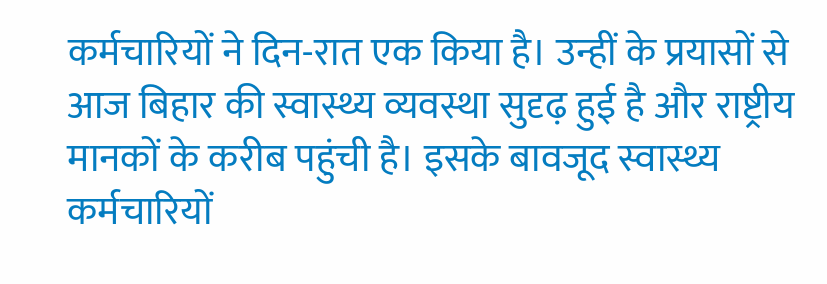कर्मचारियों ने दिन-रात एक किया है। उन्हीं के प्रयासों से आज बिहार की स्वास्थ्य व्यवस्था सुदृढ़ हुई है और राष्ट्रीय मानकों के करीब पहुंची है। इसके बावजूद स्वास्थ्य कर्मचारियों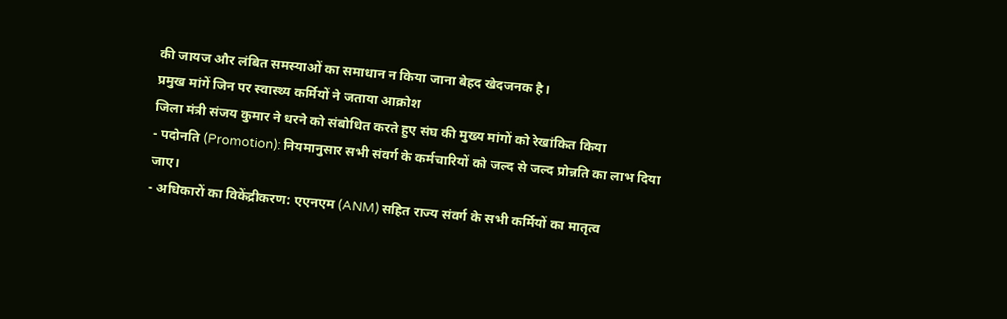की जायज और लंबित समस्याओं का समाधान न किया जाना बेहद खेदजनक है।
प्रमुख मांगें जिन पर स्वास्थ्य कर्मियों ने जताया आक्रोश
जिला मंत्री संजय कुमार ने धरने को संबोधित करते हुए संघ की मुख्य मांगों को रेखांकित किया
- पदोनति (Promotion): नियमानुसार सभी संवर्ग के कर्मचारियों को जल्द से जल्द प्रोन्नति का लाभ दिया जाए।
- अधिकारों का विकेंद्रीकरण: एएनएम (ANM) सहित राज्य संवर्ग के सभी कर्मियों का मातृत्व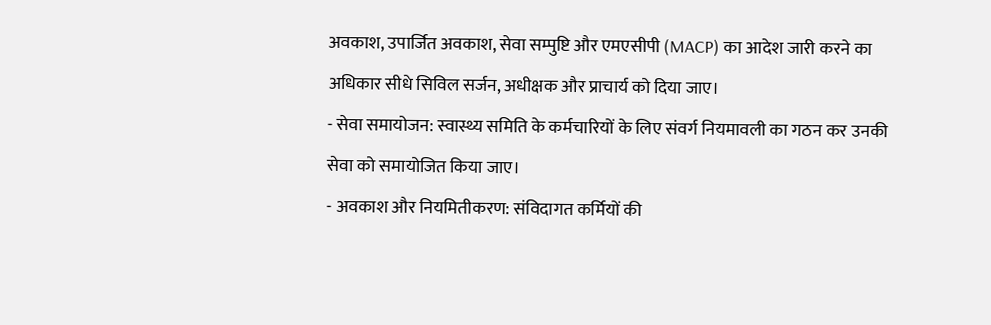अवकाश, उपार्जित अवकाश, सेवा सम्पुष्टि और एमएसीपी (MACP) का आदेश जारी करने का अधिकार सीधे सिविल सर्जन, अधीक्षक और प्राचार्य को दिया जाए।
- सेवा समायोजन: स्वास्थ्य समिति के कर्मचारियों के लिए संवर्ग नियमावली का गठन कर उनकी सेवा को समायोजित किया जाए।
- अवकाश और नियमितीकरण: संविदागत कर्मियों की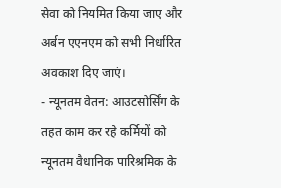सेवा को नियमित किया जाए और अर्बन एएनएम को सभी निर्धारित अवकाश दिए जाएं।
- न्यूनतम वेतन: आउटसोर्सिंग के तहत काम कर रहे कर्मियों को न्यूनतम वैधानिक पारिश्रमिक के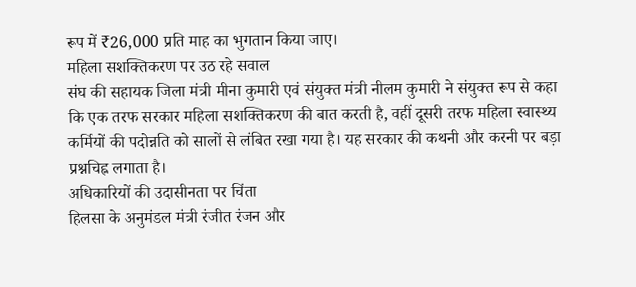रूप में ₹26,000 प्रति माह का भुगतान किया जाए।
महिला सशक्तिकरण पर उठ रहे सवाल
संघ की सहायक जिला मंत्री मीना कुमारी एवं संयुक्त मंत्री नीलम कुमारी ने संयुक्त रूप से कहा कि एक तरफ सरकार महिला सशक्तिकरण की बात करती है, वहीं दूसरी तरफ महिला स्वास्थ्य कर्मियों की पदोन्नति को सालों से लंबित रखा गया है। यह सरकार की कथनी और करनी पर बड़ा प्रश्नचिह्न लगाता है।
अधिकारियों की उदासीनता पर चिंता
हिलसा के अनुमंडल मंत्री रंजीत रंजन और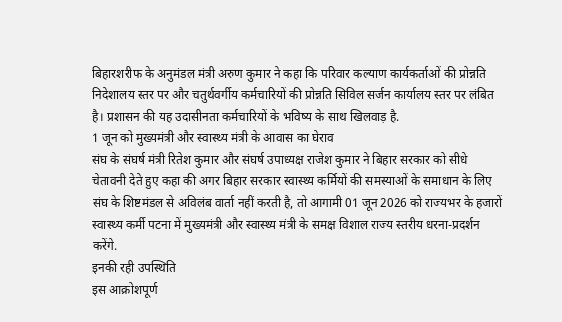बिहारशरीफ के अनुमंडल मंत्री अरुण कुमार ने कहा कि परिवार कल्याण कार्यकर्ताओं की प्रोन्नति निदेशालय स्तर पर और चतुर्थवर्गीय कर्मचारियों की प्रोन्नति सिविल सर्जन कार्यालय स्तर पर लंबित है। प्रशासन की यह उदासीनता कर्मचारियों के भविष्य के साथ खिलवाड़ है.
1 जून को मुख्यमंत्री और स्वास्थ्य मंत्री के आवास का घेराव
संघ के संघर्ष मंत्री रितेश कुमार और संघर्ष उपाध्यक्ष राजेश कुमार ने बिहार सरकार को सीधे चेतावनी देते हुए कहा की अगर बिहार सरकार स्वास्थ्य कर्मियों की समस्याओं के समाधान के लिए संघ के शिष्टमंडल से अविलंब वार्ता नहीं करती है, तो आगामी 01 जून 2026 को राज्यभर के हजारों स्वास्थ्य कर्मी पटना में मुख्यमंत्री और स्वास्थ्य मंत्री के समक्ष विशाल राज्य स्तरीय धरना-प्रदर्शन करेंगे.
इनकी रही उपस्थिति
इस आक्रोशपूर्ण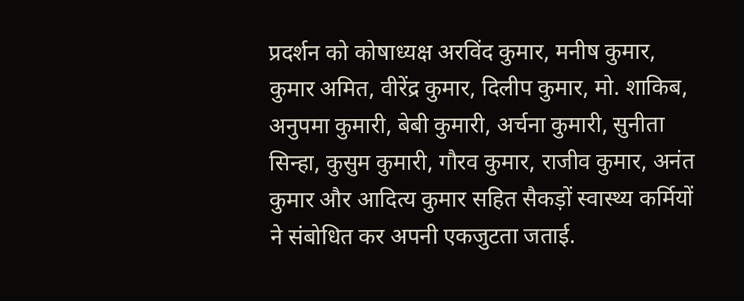प्रदर्शन को कोषाध्यक्ष अरविंद कुमार, मनीष कुमार, कुमार अमित, वीरेंद्र कुमार, दिलीप कुमार, मो. शाकिब, अनुपमा कुमारी, बेबी कुमारी, अर्चना कुमारी, सुनीता सिन्हा, कुसुम कुमारी, गौरव कुमार, राजीव कुमार, अनंत कुमार और आदित्य कुमार सहित सैकड़ों स्वास्थ्य कर्मियों ने संबोधित कर अपनी एकजुटता जताई.